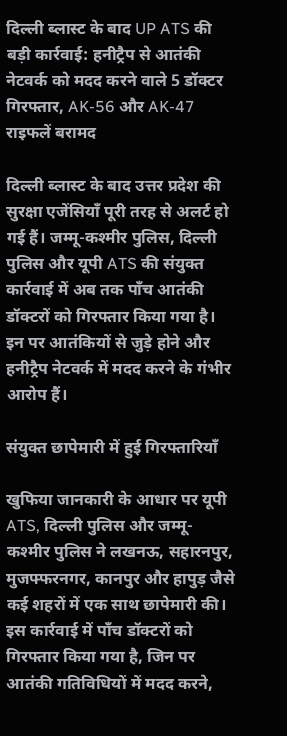दिल्ली ब्लास्ट के बाद UP ATS की बड़ी कार्रवाई: हनीट्रैप से आतंकी नेटवर्क को मदद करने वाले 5 डॉक्टर गिरफ्तार, AK-56 और AK-47 राइफलें बरामद

दिल्ली ब्लास्ट के बाद उत्तर प्रदेश की सुरक्षा एजेंसियाँ पूरी तरह से अलर्ट हो गई हैं। जम्मू-कश्मीर पुलिस, दिल्ली पुलिस और यूपी ATS की संयुक्त कार्रवाई में अब तक पाँच आतंकी डॉक्टरों को गिरफ्तार किया गया है। इन पर आतंकियों से जुड़े होने और हनीट्रैप नेटवर्क में मदद करने के गंभीर आरोप हैं।

संयुक्त छापेमारी में हुई गिरफ्तारियाँ

खुफिया जानकारी के आधार पर यूपी ATS, दिल्ली पुलिस और जम्मू-कश्मीर पुलिस ने लखनऊ, सहारनपुर, मुजफ्फरनगर, कानपुर और हापुड़ जैसे कई शहरों में एक साथ छापेमारी की। इस कार्रवाई में पाँच डॉक्टरों को गिरफ्तार किया गया है, जिन पर आतंकी गतिविधियों में मदद करने,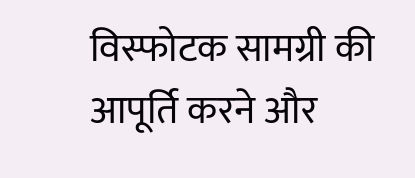विस्फोटक सामग्री की आपूर्ति करने और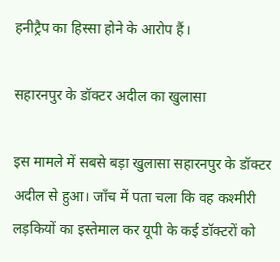हनीट्रैप का हिस्सा होने के आरोप हैं।

सहारनपुर के डॉक्टर अदील का खुलासा

इस मामले में सबसे बड़ा खुलासा सहारनपुर के डॉक्टर अदील से हुआ। जाँच में पता चला कि वह कश्मीरी लड़कियों का इस्तेमाल कर यूपी के कई डॉक्टरों को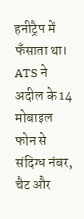हनीट्रैप में फँसाता था। ATS ने अदील के 14 मोबाइल फोन से संदिग्ध नंबर, चैट और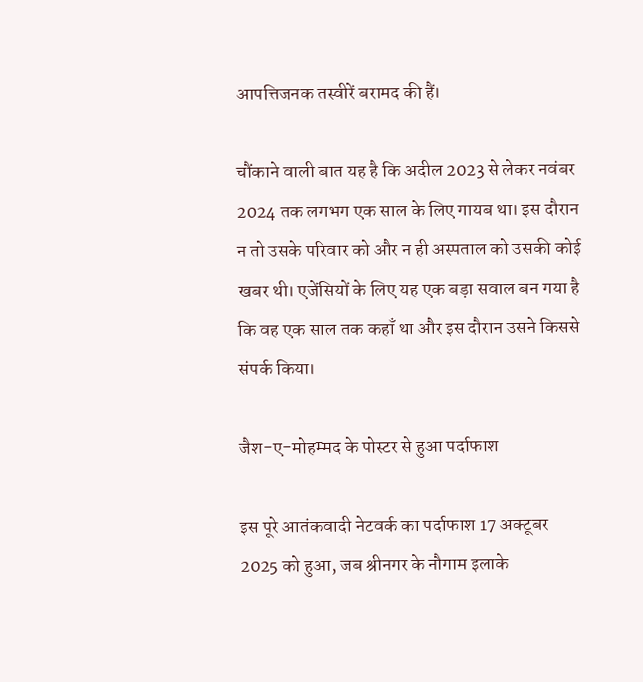आपत्तिजनक तस्वीरें बरामद की हैं।

चौंकाने वाली बात यह है कि अदील 2023 से लेकर नवंबर 2024 तक लगभग एक साल के लिए गायब था। इस दौरान न तो उसके परिवार को और न ही अस्पताल को उसकी कोई खबर थी। एजेंसियों के लिए यह एक बड़ा सवाल बन गया है कि वह एक साल तक कहाँ था और इस दौरान उसने किससे संपर्क किया।

जैश-ए-मोहम्मद के पोस्टर से हुआ पर्दाफाश

इस पूरे आतंकवादी नेटवर्क का पर्दाफाश 17 अक्टूबर 2025 को हुआ, जब श्रीनगर के नौगाम इलाके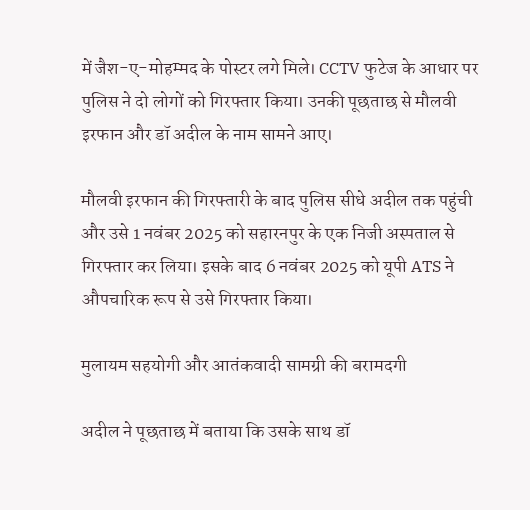में जैश-ए-मोहम्मद के पोस्टर लगे मिले। CCTV फुटेज के आधार पर पुलिस ने दो लोगों को गिरफ्तार किया। उनकी पूछताछ से मौलवी इरफान और डॉ अदील के नाम सामने आए।

मौलवी इरफान की गिरफ्तारी के बाद पुलिस सीधे अदील तक पहुंची और उसे 1 नवंबर 2025 को सहारनपुर के एक निजी अस्पताल से गिरफ्तार कर लिया। इसके बाद 6 नवंबर 2025 को यूपी ATS ने औपचारिक रूप से उसे गिरफ्तार किया।

मुलायम सहयोगी और आतंकवादी सामग्री की बरामदगी

अदील ने पूछताछ में बताया कि उसके साथ डॉ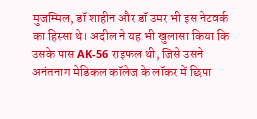मुजम्मिल, डॉ शाहीन और डॉ उमर भी इस नेटवर्क का हिस्सा थे। अदील ने यह भी खुलासा किया कि उसके पास AK-56 राइफल थी, जिसे उसने अनंतनाग मेडिकल कॉलेज के लॉकर में छिपा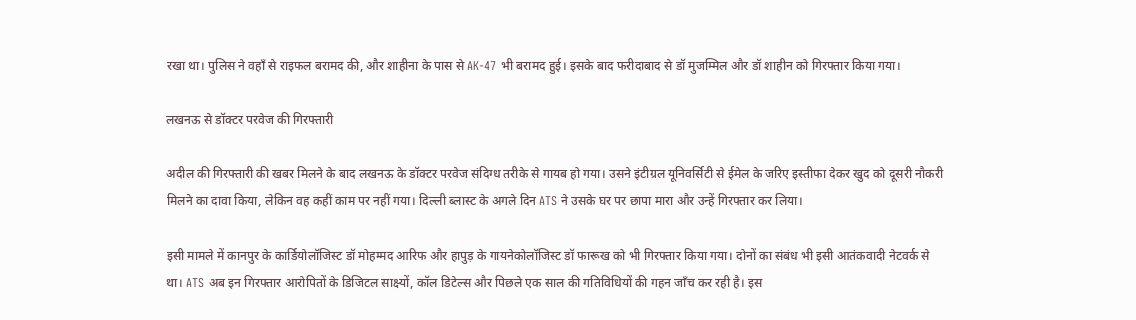रखा था। पुलिस ने वहाँ से राइफल बरामद की, और शाहीना के पास से AK-47 भी बरामद हुई। इसके बाद फरीदाबाद से डॉ मुजम्मिल और डॉ शाहीन को गिरफ्तार किया गया।

लखनऊ से डॉक्टर परवेज की गिरफ्तारी

अदील की गिरफ्तारी की खबर मिलने के बाद लखनऊ के डॉक्टर परवेज संदिग्ध तरीके से गायब हो गया। उसने इंटीग्रल यूनिवर्सिटी से ईमेल के जरिए इस्तीफा देकर खुद को दूसरी नौकरी मिलने का दावा किया, लेकिन वह कहीं काम पर नहीं गया। दिल्ली ब्लास्ट के अगले दिन ATS ने उसके घर पर छापा मारा और उन्हें गिरफ्तार कर लिया।

इसी मामले में कानपुर के कार्डियोलॉजिस्ट डॉ मोहम्मद आरिफ और हापुड़ के गायनेकोलॉजिस्ट डॉ फारूख को भी गिरफ्तार किया गया। दोनों का संबंध भी इसी आतंकवादी नेटवर्क से था। ATS अब इन गिरफ्तार आरोपितों के डिजिटल साक्ष्यों, कॉल डिटेल्स और पिछले एक साल की गतिविधियों की गहन जाँच कर रही है। इस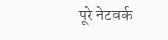पूरे नेटवर्क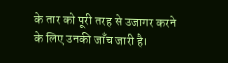के तार को पूरी तरह से उजागर करने के लिए उनकी जाँच जारी है।